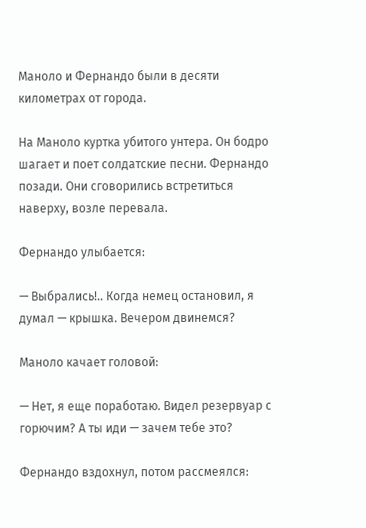Маноло и Фернандо были в десяти километрах от города.

На Маноло куртка убитого унтера. Он бодро шагает и поет солдатские песни. Фернандо позади. Они сговорились встретиться наверху, возле перевала.

Фернандо улыбается:

— Выбрались!.. Когда немец остановил, я думал — крышка. Вечером двинемся?

Маноло качает головой:

— Нет, я еще поработаю. Видел резервуар с горючим? А ты иди — зачем тебе это?

Фернандо вздохнул, потом рассмеялся: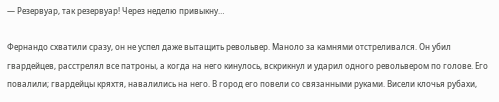— Резервуар, так резервуар! Через неделю привыкну…

Фернандо схватили сразу, он не успел даже вытащить револьвер. Маноло за камнями отстреливался. Он убил гвардейцев, расстрелял все патроны, а когда на него кинулось, вскрикнул и ударил одного револьвером по голове. Его повалили; гвардейцы кряхтя, навалились на него. В город его повели со связанными руками. Висели клочья рубахи,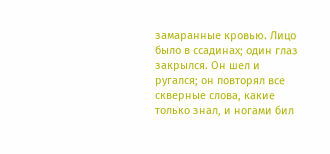замаранные кровью. Лицо было в ссадинах; один глаз закрылся. Он шел и ругался; он повторял все скверные слова, какие только знал, и ногами бил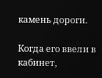камень дороги.

Когда его ввели в кабинет,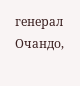генерал Очандо,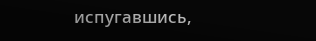испугавшись,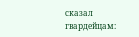сказал гвардейцам: